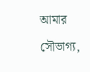আমার সৌভাগ্য,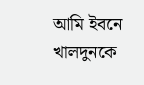আমি ইবনে খালদুনকে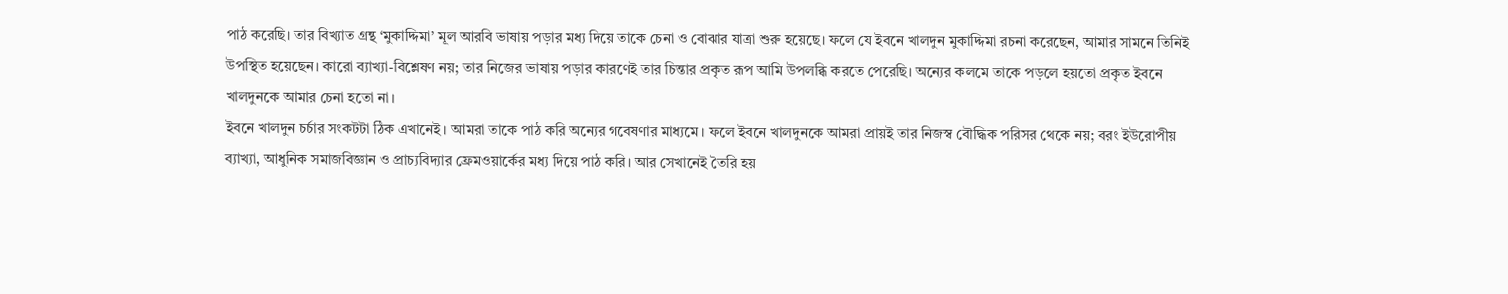পাঠ করেছি। তার বিখ্যাত গ্রন্থ ‘মুকাদ্দিমা’ মূল আরবি ভাষায় পড়ার মধ্য দিয়ে তাকে চেনা ও বোঝার যাত্রা শুরু হয়েছে। ফলে যে ইবনে খালদুন মুকাদ্দিমা রচনা করেছেন, আমার সামনে তিনিই উপস্থিত হয়েছেন। কারো ব্যাখ্যা-বিশ্লেষণ নয়; তার নিজের ভাষায় পড়ার কারণেই তার চিন্তার প্রকৃত রূপ আমি উপলব্ধি করতে পেরেছি। অন্যের কলমে তাকে পড়লে হয়তো প্রকৃত ইবনে খালদুনকে আমার চেনা হতো না।
ইবনে খালদুন চর্চার সংকটটা ঠিক এখানেই। আমরা তাকে পাঠ করি অন্যের গবেষণার মাধ্যমে। ফলে ইবনে খালদুনকে আমরা প্রায়ই তার নিজস্ব বৌদ্ধিক পরিসর থেকে নয়; বরং ইউরোপীয় ব্যাখ্যা, আধুনিক সমাজবিজ্ঞান ও প্রাচ্যবিদ্যার ফ্রেমওয়ার্কের মধ্য দিয়ে পাঠ করি। আর সেখানেই তৈরি হয়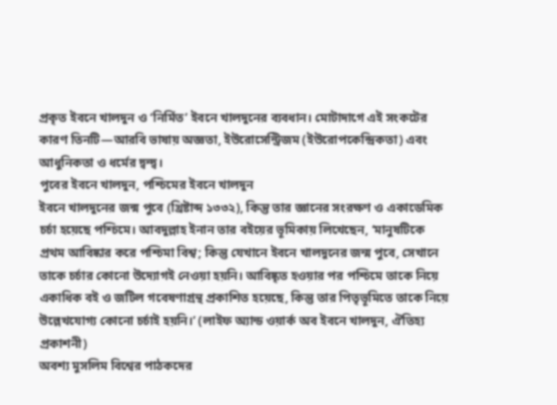প্রকৃত ইবনে খালদুন ও ‘নির্মিত’ ইবনে খালদুনের ব্যবধান। মোটাদাগে এই সংকটের কারণ তিনটি—আরবি ভাষায় অজ্ঞতা, ইউরোসেন্ট্রিজম (ইউরোপকেন্দ্রিকতা) এবং আধুনিকতা ও ধর্মের দ্বন্দ্ব।
পুবের ইবনে খালদুন, পশ্চিমের ইবনে খালদুন
ইবনে খালদুনের জন্ম পুবে (খ্রিষ্টাব্দ ১৩৩২), কিন্তু তার জ্ঞানের সংরক্ষণ ও একাডেমিক চর্চা হয়েছে পশ্চিমে। আবদুল্লাহ ইনান তার বইয়ের ভূমিকায় লিখেছেন, ‘মানুষটিকে প্রথম আবিষ্কার করে পশ্চিমা বিশ্ব; কিন্তু যেখানে ইবনে খালদুনের জন্ম পুবে, সেখানে তাকে চর্চার কোনো উদ্যোগই নেওয়া হয়নি। আবিষ্কৃত হওয়ার পর পশ্চিমে তাকে নিয়ে একাধিক বই ও জটিল গবেষণাগ্রন্থ প্রকাশিত হয়েছে, কিন্তু তার পিতৃভূমিতে তাকে নিয়ে উল্লেখযোগ্য কোনো চর্চাই হয়নি।’ (লাইফ অ্যান্ড ওয়ার্ক অব ইবনে খালদুন, ঐতিহ্য প্রকাশনী)
অবশ্য মুসলিম বিশ্বের পাঠকদের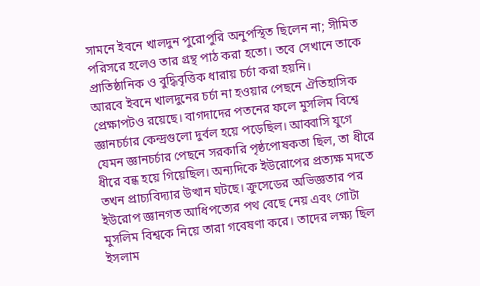সামনে ইবনে খালদুন পুরোপুরি অনুপস্থিত ছিলেন না; সীমিত পরিসরে হলেও তার গ্রন্থ পাঠ করা হতো। তবে সেখানে তাকে প্রাতিষ্ঠানিক ও বুদ্ধিবৃত্তিক ধারায় চর্চা করা হয়নি।
আরবে ইবনে খালদুনের চর্চা না হওয়ার পেছনে ঐতিহাসিক প্রেক্ষাপটও রয়েছে। বাগদাদের পতনের ফলে মুসলিম বিশ্বে জ্ঞানচর্চার কেন্দ্রগুলো দুর্বল হয়ে পড়েছিল। আব্বাসি যুগে যেমন জ্ঞানচর্চার পেছনে সরকারি পৃষ্ঠপোষকতা ছিল, তা ধীরে ধীরে বন্ধ হয়ে গিয়েছিল। অন্যদিকে ইউরোপের প্রত্যক্ষ মদতে তখন প্রাচ্যবিদ্যার উত্থান ঘটছে। ক্রুসেডের অভিজ্ঞতার পর ইউরোপ জ্ঞানগত আধিপত্যের পথ বেছে নেয় এবং গোটা মুসলিম বিশ্বকে নিয়ে তারা গবেষণা করে। তাদের লক্ষ্য ছিল ইসলাম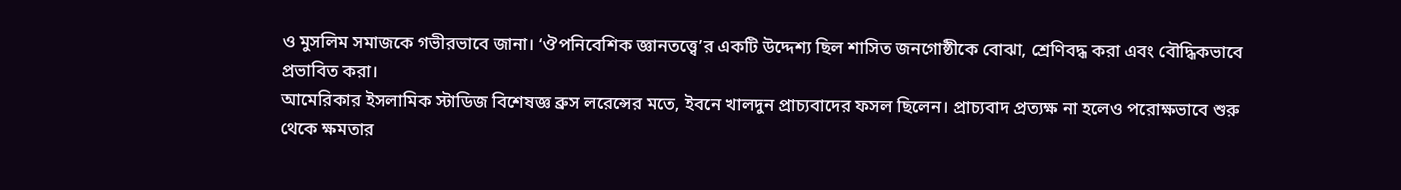ও মুসলিম সমাজকে গভীরভাবে জানা। ‘ঔপনিবেশিক জ্ঞানতত্ত্বে’র একটি উদ্দেশ্য ছিল শাসিত জনগোষ্ঠীকে বোঝা, শ্রেণিবদ্ধ করা এবং বৌদ্ধিকভাবে প্রভাবিত করা।
আমেরিকার ইসলামিক স্টাডিজ বিশেষজ্ঞ ব্রুস লরেন্সের মতে, ইবনে খালদুন প্রাচ্যবাদের ফসল ছিলেন। প্রাচ্যবাদ প্রত্যক্ষ না হলেও পরোক্ষভাবে শুরু থেকে ক্ষমতার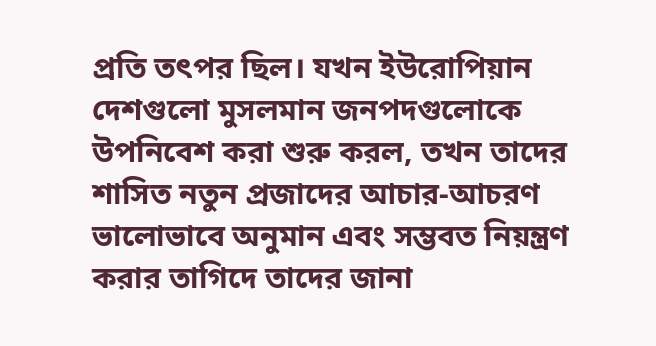প্রতি তৎপর ছিল। যখন ইউরোপিয়ান দেশগুলো মুসলমান জনপদগুলোকে উপনিবেশ করা শুরু করল, তখন তাদের শাসিত নতুন প্রজাদের আচার-আচরণ ভালোভাবে অনুমান এবং সম্ভবত নিয়ন্ত্রণ করার তাগিদে তাদের জানা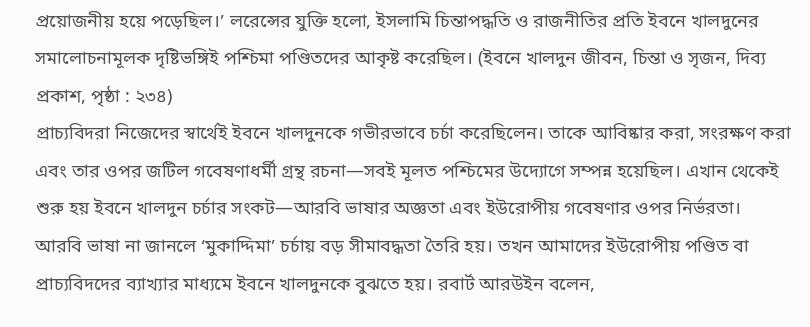প্রয়োজনীয় হয়ে পড়েছিল।’ লরেন্সের যুক্তি হলো, ইসলামি চিন্তাপদ্ধতি ও রাজনীতির প্রতি ইবনে খালদুনের সমালোচনামূলক দৃষ্টিভঙ্গিই পশ্চিমা পণ্ডিতদের আকৃষ্ট করেছিল। (ইবনে খালদুন জীবন, চিন্তা ও সৃজন, দিব্য প্রকাশ, পৃষ্ঠা : ২৩৪)
প্রাচ্যবিদরা নিজেদের স্বার্থেই ইবনে খালদুনকে গভীরভাবে চর্চা করেছিলেন। তাকে আবিষ্কার করা, সংরক্ষণ করা এবং তার ওপর জটিল গবেষণাধর্মী গ্রন্থ রচনা—সবই মূলত পশ্চিমের উদ্যোগে সম্পন্ন হয়েছিল। এখান থেকেই শুরু হয় ইবনে খালদুন চর্চার সংকট—আরবি ভাষার অজ্ঞতা এবং ইউরোপীয় গবেষণার ওপর নির্ভরতা।
আরবি ভাষা না জানলে ‘মুকাদ্দিমা’ চর্চায় বড় সীমাবদ্ধতা তৈরি হয়। তখন আমাদের ইউরোপীয় পণ্ডিত বা প্রাচ্যবিদদের ব্যাখ্যার মাধ্যমে ইবনে খালদুনকে বুঝতে হয়। রবার্ট আরউইন বলেন,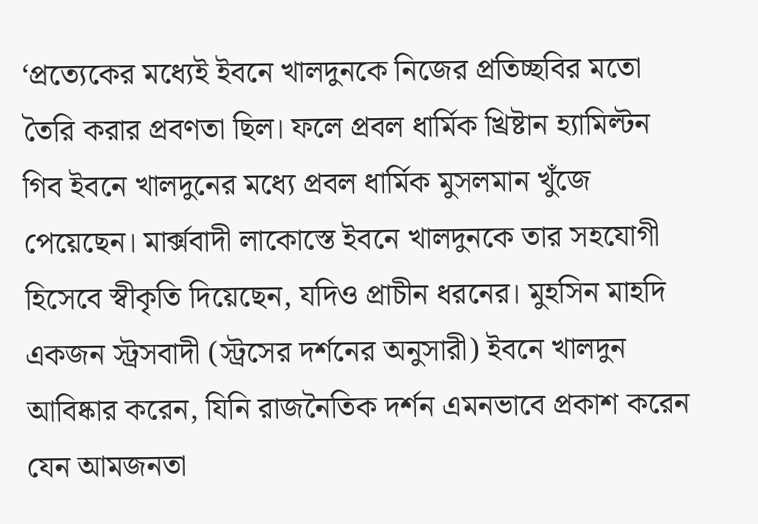‘প্রত্যেকের মধ্যেই ইবনে খালদুনকে নিজের প্রতিচ্ছবির মতো তৈরি করার প্রবণতা ছিল। ফলে প্রবল ধার্মিক খ্রিষ্টান হ্যামিল্টন গিব ইবনে খালদুনের মধ্যে প্রবল ধার্মিক মুসলমান খুঁজে পেয়েছেন। মার্ক্সবাদী লাকোস্তে ইবনে খালদুনকে তার সহযোগী হিসেবে স্বীকৃতি দিয়েছেন, যদিও প্রাচীন ধরনের। মুহসিন মাহদি একজন স্ট্রসবাদী (স্ট্রসের দর্শনের অনুসারী) ইবনে খালদুন আবিষ্কার করেন, যিনি রাজনৈতিক দর্শন এমনভাবে প্রকাশ করেন যেন আমজনতা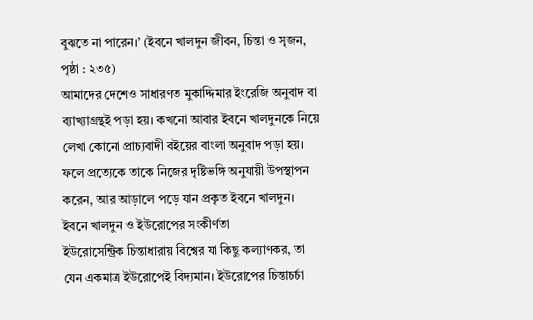বুঝতে না পারেন।’ (ইবনে খালদুন জীবন, চিন্তা ও সৃজন, পৃষ্ঠা : ২৩৫)
আমাদের দেশেও সাধারণত মুকাদ্দিমার ইংরেজি অনুবাদ বা ব্যাখ্যাগ্রন্থই পড়া হয়। কখনো আবার ইবনে খালদুনকে নিয়ে লেখা কোনো প্রাচ্যবাদী বইয়ের বাংলা অনুবাদ পড়া হয়। ফলে প্রত্যেকে তাকে নিজের দৃষ্টিভঙ্গি অনুযায়ী উপস্থাপন করেন, আর আড়ালে পড়ে যান প্রকৃত ইবনে খালদুন।
ইবনে খালদুন ও ইউরোপের সংকীর্ণতা
ইউরোসেন্ট্রিক চিন্তাধারায় বিশ্বের যা কিছু কল্যাণকর, তা যেন একমাত্র ইউরোপেই বিদ্যমান। ইউরোপের চিন্তাচর্চা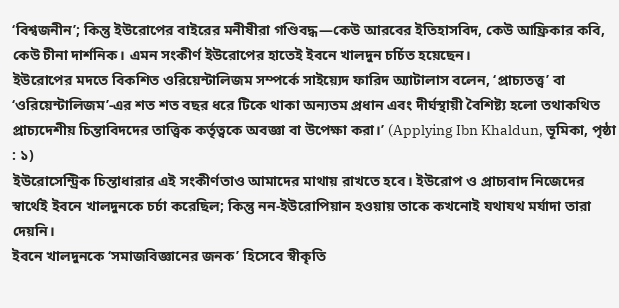‘বিশ্বজনীন’; কিন্তু ইউরোপের বাইরের মনীষীরা গণ্ডিবদ্ধ—কেউ আরবের ইতিহাসবিদ, কেউ আফ্রিকার কবি, কেউ চীনা দার্শনিক। এমন সংকীর্ণ ইউরোপের হাতেই ইবনে খালদুন চর্চিত হয়েছেন।
ইউরোপের মদতে বিকশিত ওরিয়েন্টালিজম সম্পর্কে সাইয়্যেদ ফারিদ অ্যাটালাস বলেন, ‘প্রাচ্যতত্ত্ব’ বা ‘ওরিয়েন্টালিজম’-এর শত শত বছর ধরে টিকে থাকা অন্যতম প্রধান এবং দীর্ঘস্থায়ী বৈশিষ্ট্য হলো তথাকথিত প্রাচ্যদেশীয় চিন্তাবিদদের তাত্ত্বিক কর্তৃত্বকে অবজ্ঞা বা উপেক্ষা করা।’ (Applying Ibn Khaldun, ভূমিকা, পৃষ্ঠা : ১)
ইউরোসেন্ট্রিক চিন্তাধারার এই সংকীর্ণতাও আমাদের মাথায় রাখতে হবে। ইউরোপ ও প্রাচ্যবাদ নিজেদের স্বার্থেই ইবনে খালদুনকে চর্চা করেছিল; কিন্তু নন-ইউরোপিয়ান হওয়ায় তাকে কখনোই যথাযথ মর্যাদা তারা দেয়নি।
ইবনে খালদুনকে ‘সমাজবিজ্ঞানের জনক’ হিসেবে স্বীকৃতি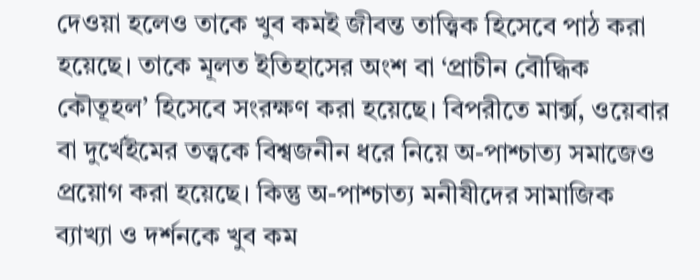দেওয়া হলেও তাকে খুব কমই জীবন্ত তাত্ত্বিক হিসেবে পাঠ করা হয়েছে। তাকে মূলত ইতিহাসের অংশ বা ‘প্রাচীন বৌদ্ধিক কৌতূহল’ হিসেবে সংরক্ষণ করা হয়েছে। বিপরীতে মার্ক্স, ওয়েবার বা দুর্খেইমের তত্ত্বকে বিশ্বজনীন ধরে নিয়ে অ-পাশ্চাত্য সমাজেও প্রয়োগ করা হয়েছে। কিন্তু অ-পাশ্চাত্য মনীষীদের সামাজিক ব্যাখ্যা ও দর্শনকে খুব কম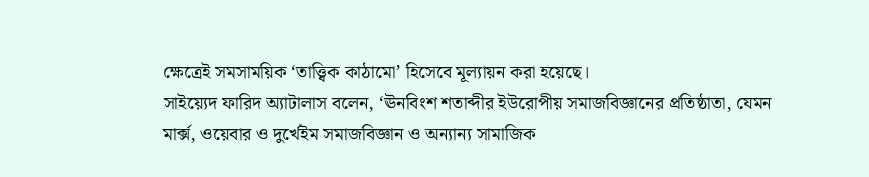ক্ষেত্রেই সমসাময়িক ‘তাত্ত্বিক কাঠামো’ হিসেবে মূল্যায়ন করা হয়েছে।
সাইয়্যেদ ফারিদ অ্যাটালাস বলেন, ‘ঊনবিংশ শতাব্দীর ইউরোপীয় সমাজবিজ্ঞানের প্রতিষ্ঠাতা, যেমন মার্ক্স, ওয়েবার ও দুর্খেইম সমাজবিজ্ঞান ও অন্যান্য সামাজিক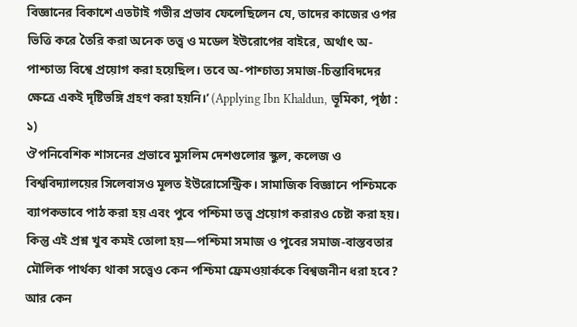বিজ্ঞানের বিকাশে এতটাই গভীর প্রভাব ফেলেছিলেন যে, তাদের কাজের ওপর ভিত্তি করে তৈরি করা অনেক তত্ত্ব ও মডেল ইউরোপের বাইরে, অর্থাৎ অ-পাশ্চাত্য বিশ্বে প্রয়োগ করা হয়েছিল। তবে অ-পাশ্চাত্য সমাজ-চিন্তাবিদদের ক্ষেত্রে একই দৃষ্টিভঙ্গি গ্রহণ করা হয়নি।’ (Applying Ibn Khaldun, ভূমিকা, পৃষ্ঠা : ১)
ঔপনিবেশিক শাসনের প্রভাবে মুসলিম দেশগুলোর স্কুল, কলেজ ও বিশ্ববিদ্যালয়ের সিলেবাসও মূলত ইউরোসেন্ট্রিক। সামাজিক বিজ্ঞানে পশ্চিমকে ব্যাপকভাবে পাঠ করা হয় এবং পুবে পশ্চিমা তত্ত্ব প্রয়োগ করারও চেষ্টা করা হয়। কিন্তু এই প্রশ্ন খুব কমই তোলা হয়—পশ্চিমা সমাজ ও পুবের সমাজ-বাস্তবতার মৌলিক পার্থক্য থাকা সত্ত্বেও কেন পশ্চিমা ফ্রেমওয়ার্ককে বিশ্বজনীন ধরা হবে? আর কেন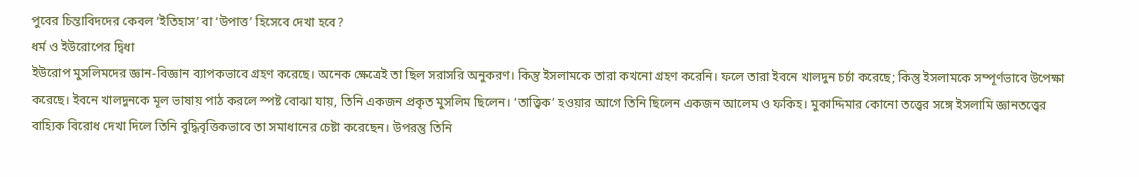পুবের চিন্তাবিদদের কেবল ‘ইতিহাস’ বা ‘উপাত্ত’ হিসেবে দেখা হবে?
ধর্ম ও ইউরোপের দ্বিধা
ইউরোপ মুসলিমদের জ্ঞান-বিজ্ঞান ব্যাপকভাবে গ্রহণ করেছে। অনেক ক্ষেত্রেই তা ছিল সরাসরি অনুকরণ। কিন্তু ইসলামকে তারা কখনো গ্রহণ করেনি। ফলে তারা ইবনে খালদুন চর্চা করেছে; কিন্তু ইসলামকে সম্পূর্ণভাবে উপেক্ষা করেছে। ইবনে খালদুনকে মূল ভাষায় পাঠ করলে স্পষ্ট বোঝা যায়, তিনি একজন প্রকৃত মুসলিম ছিলেন। ‘তাত্ত্বিক’ হওয়ার আগে তিনি ছিলেন একজন আলেম ও ফকিহ। মুকাদ্দিমার কোনো তত্ত্বের সঙ্গে ইসলামি জ্ঞানতত্ত্বের বাহ্যিক বিরোধ দেখা দিলে তিনি বুদ্ধিবৃত্তিকভাবে তা সমাধানের চেষ্টা করেছেন। উপরন্তু তিনি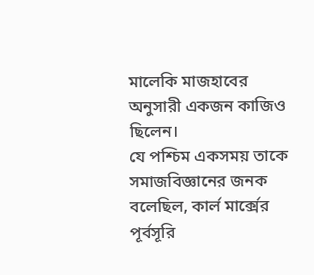মালেকি মাজহাবের অনুসারী একজন কাজিও ছিলেন।
যে পশ্চিম একসময় তাকে সমাজবিজ্ঞানের জনক বলেছিল, কার্ল মার্ক্সের পূর্বসূরি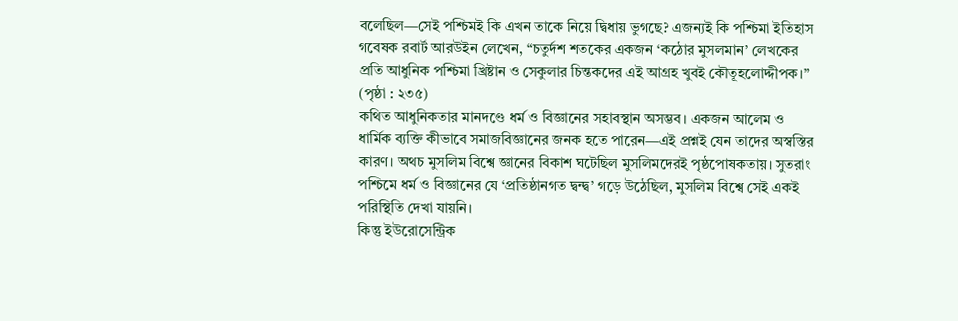বলেছিল—সেই পশ্চিমই কি এখন তাকে নিয়ে দ্বিধায় ভুগছে? এজন্যই কি পশ্চিমা ইতিহাস গবেষক রবার্ট আরউইন লেখেন, “চতুর্দশ শতকের একজন ‘কঠোর মুসলমান’ লেখকের প্রতি আধুনিক পশ্চিমা খ্রিষ্টান ও সেকুলার চিন্তকদের এই আগ্রহ খুবই কৌতূহলোদ্দীপক।” (পৃষ্ঠা : ২৩৫)
কথিত আধুনিকতার মানদণ্ডে ধর্ম ও বিজ্ঞানের সহাবস্থান অসম্ভব। একজন আলেম ও ধার্মিক ব্যক্তি কীভাবে সমাজবিজ্ঞানের জনক হতে পারেন—এই প্রশ্নই যেন তাদের অস্বস্তির কারণ। অথচ মুসলিম বিশ্বে জ্ঞানের বিকাশ ঘটেছিল মুসলিমদেরই পৃষ্ঠপোষকতায়। সুতরাং পশ্চিমে ধর্ম ও বিজ্ঞানের যে ‘প্রতিষ্ঠানগত দ্বন্দ্ব’ গড়ে উঠেছিল, মুসলিম বিশ্বে সেই একই পরিস্থিতি দেখা যায়নি।
কিন্তু ইউরোসেন্ট্রিক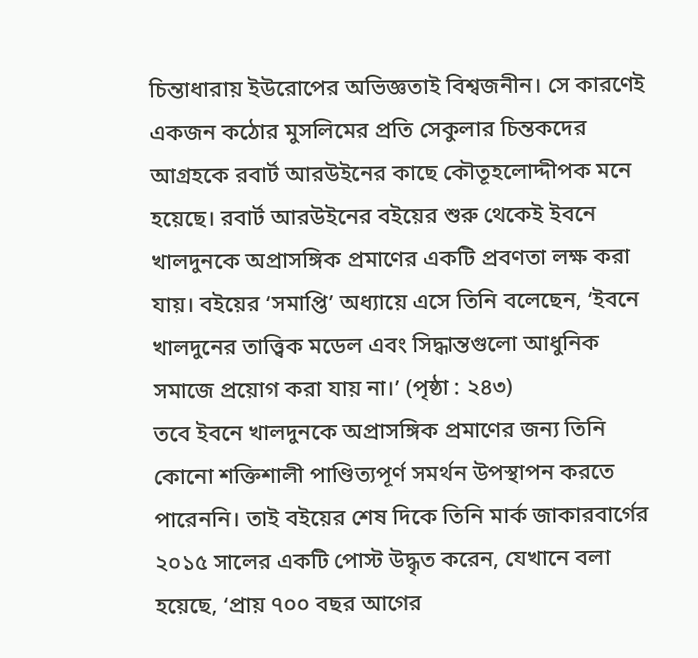চিন্তাধারায় ইউরোপের অভিজ্ঞতাই বিশ্বজনীন। সে কারণেই একজন কঠোর মুসলিমের প্রতি সেকুলার চিন্তকদের আগ্রহকে রবার্ট আরউইনের কাছে কৌতূহলোদ্দীপক মনে হয়েছে। রবার্ট আরউইনের বইয়ের শুরু থেকেই ইবনে খালদুনকে অপ্রাসঙ্গিক প্রমাণের একটি প্রবণতা লক্ষ করা যায়। বইয়ের ‘সমাপ্তি’ অধ্যায়ে এসে তিনি বলেছেন, ‘ইবনে খালদুনের তাত্ত্বিক মডেল এবং সিদ্ধান্তগুলো আধুনিক সমাজে প্রয়োগ করা যায় না।’ (পৃষ্ঠা : ২৪৩)
তবে ইবনে খালদুনকে অপ্রাসঙ্গিক প্রমাণের জন্য তিনি কোনো শক্তিশালী পাণ্ডিত্যপূর্ণ সমর্থন উপস্থাপন করতে পারেননি। তাই বইয়ের শেষ দিকে তিনি মার্ক জাকারবার্গের ২০১৫ সালের একটি পোস্ট উদ্ধৃত করেন, যেখানে বলা হয়েছে, ‘প্রায় ৭০০ বছর আগের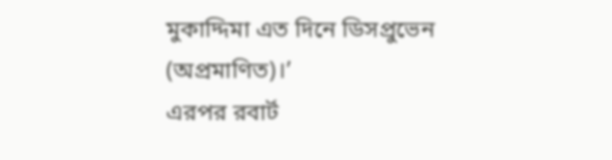মুকাদ্দিমা এত দিনে ডিসপ্রুভেন (অপ্রমাণিত)।’
এরপর রবার্ট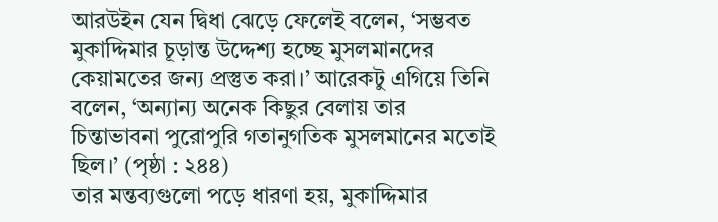আরউইন যেন দ্বিধা ঝেড়ে ফেলেই বলেন, ‘সম্ভবত মুকাদ্দিমার চূড়ান্ত উদ্দেশ্য হচ্ছে মুসলমানদের কেয়ামতের জন্য প্রস্তুত করা।’ আরেকটু এগিয়ে তিনি বলেন, ‘অন্যান্য অনেক কিছুর বেলায় তার চিন্তাভাবনা পুরোপুরি গতানুগতিক মুসলমানের মতোই ছিল।’ (পৃষ্ঠা : ২৪৪)
তার মন্তব্যগুলো পড়ে ধারণা হয়, মুকাদ্দিমার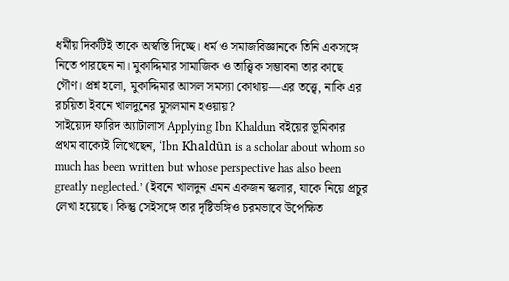ধর্মীয় দিকটিই তাকে অস্বস্তি দিচ্ছে। ধর্ম ও সমাজবিজ্ঞানকে তিনি একসঙ্গে নিতে পারছেন না। মুকাদ্দিমার সামাজিক ও তাত্ত্বিক সম্ভাবনা তার কাছে গৌণ। প্রশ্ন হলো, মুকাদ্দিমার আসল সমস্যা কোথায়—এর তত্ত্বে, নাকি এর রচয়িতা ইবনে খালদুনের মুসলমান হওয়ায়?
সাইয়্যেদ ফারিদ অ্যাটালাস Applying Ibn Khaldun বইয়ের ভূমিকার প্রথম বাক্যেই লিখেছেন, ‘Ibn Khaldūn is a scholar about whom so much has been written but whose perspective has also been greatly neglected.’ (ইবনে খালদুন এমন একজন স্কলার, যাকে নিয়ে প্রচুর লেখা হয়েছে। কিন্তু সেইসঙ্গে তার দৃষ্টিভঙ্গিও চরমভাবে উপেক্ষিত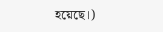হয়েছে।)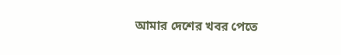আমার দেশের খবর পেতে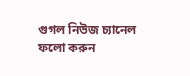গুগল নিউজ চ্যানেল ফলো করুন